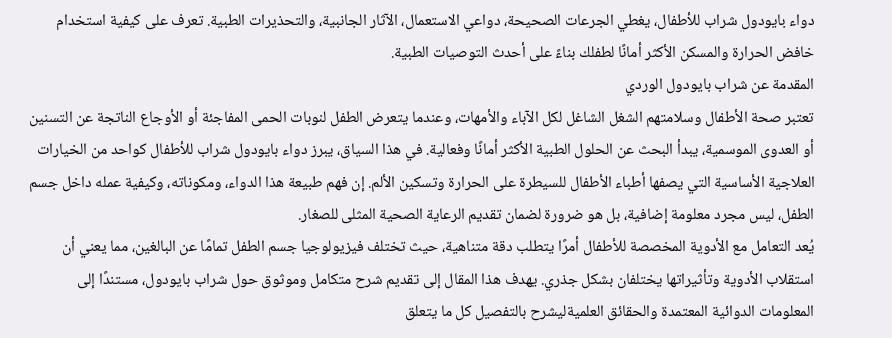دواء بايودول شراب للأطفال، يغطي الجرعات الصحيحة، دواعي الاستعمال، الآثار الجانبية، والتحذيرات الطبية. تعرف على كيفية استخدام خافض الحرارة والمسكن الأكثر أمانًا لطفلك بناءً على أحدث التوصيات الطبية.
المقدمة عن شراب بايودول الوردي
تعتبر صحة الأطفال وسلامتهم الشغل الشاغل لكل الآباء والأمهات، وعندما يتعرض الطفل لنوبات الحمى المفاجئة أو الأوجاع الناتجة عن التسنين أو العدوى الموسمية، يبدأ البحث عن الحلول الطبية الأكثر أمانًا وفعالية. في هذا السياق، يبرز دواء بايودول شراب للأطفال كواحد من الخيارات العلاجية الأساسية التي يصفها أطباء الأطفال للسيطرة على الحرارة وتسكين الألم. إن فهم طبيعة هذا الدواء، ومكوناته، وكيفية عمله داخل جسم الطفل، ليس مجرد معلومة إضافية، بل هو ضرورة لضمان تقديم الرعاية الصحية المثلى للصغار.
يُعد التعامل مع الأدوية المخصصة للأطفال أمرًا يتطلب دقة متناهية، حيث تختلف فيزيولوجيا جسم الطفل تمامًا عن البالغين، مما يعني أن استقلاب الأدوية وتأثيراتها يختلفان بشكل جذري. يهدف هذا المقال إلى تقديم شرح متكامل وموثوق حول شراب بايودول، مستندًا إلى المعلومات الدوائية المعتمدة والحقائق العلميةليشرح بالتفصيل كل ما يتعلق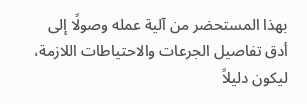بهذا المستحضر من آلية عمله وصولًا إلى أدق تفاصيل الجرعات والاحتياطات اللازمة، ليكون دليلاً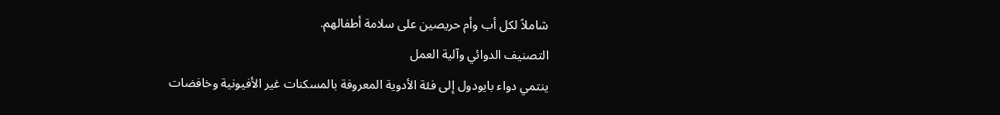شاملاً لكل أب وأم حريصين على سلامة أطفالهم.
التصنيف الدوائي وآلية العمل
ينتمي دواء بايودول إلى فئة الأدوية المعروفة بالمسكنات غير الأفيونية وخافضات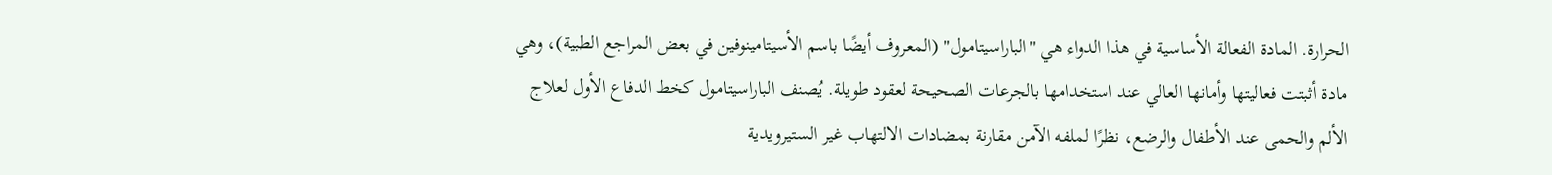الحرارة. المادة الفعالة الأساسية في هذا الدواء هي "الباراسيتامول" (المعروف أيضًا باسم الأسيتامينوفين في بعض المراجع الطبية)، وهي مادة أثبتت فعاليتها وأمانها العالي عند استخدامها بالجرعات الصحيحة لعقود طويلة. يُصنف الباراسيتامول كخط الدفاع الأول لعلاج الألم والحمى عند الأطفال والرضع، نظرًا لملفه الآمن مقارنة بمضادات الالتهاب غير الستيرويدية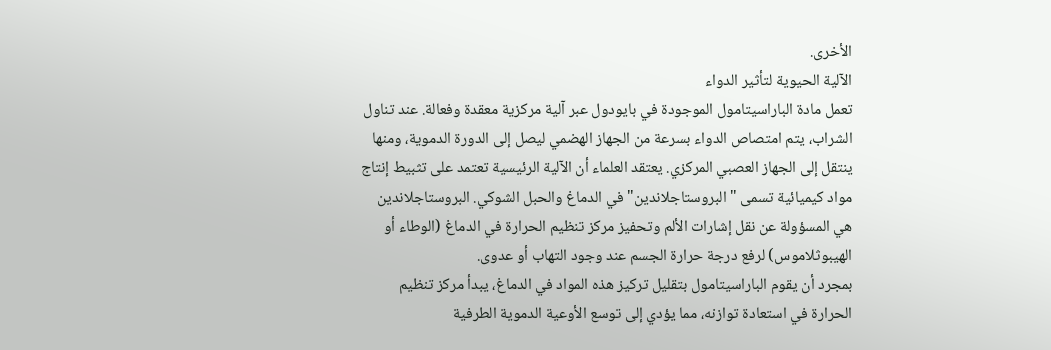الأخرى.
الآلية الحيوية لتأثير الدواء
تعمل مادة الباراسيتامول الموجودة في بايودول عبر آلية مركزية معقدة وفعالة. عند تناول الشراب، يتم امتصاص الدواء بسرعة من الجهاز الهضمي ليصل إلى الدورة الدموية، ومنها ينتقل إلى الجهاز العصبي المركزي. يعتقد العلماء أن الآلية الرئيسية تعتمد على تثبيط إنتاج مواد كيميائية تسمى "البروستاجلاندين" في الدماغ والحبل الشوكي. البروستاجلاندين هي المسؤولة عن نقل إشارات الألم وتحفيز مركز تنظيم الحرارة في الدماغ (الوطاء أو الهيبوثلاموس) لرفع درجة حرارة الجسم عند وجود التهاب أو عدوى.
بمجرد أن يقوم الباراسيتامول بتقليل تركيز هذه المواد في الدماغ، يبدأ مركز تنظيم الحرارة في استعادة توازنه، مما يؤدي إلى توسع الأوعية الدموية الطرفية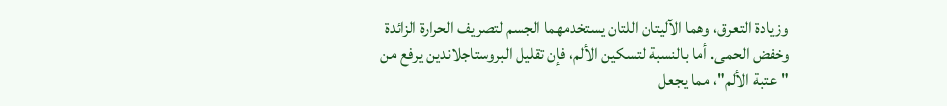وزيادة التعرق، وهما الآليتان اللتان يستخدمهما الجسم لتصريف الحرارة الزائدة وخفض الحمى. أما بالنسبة لتسكين الألم، فإن تقليل البروستاجلاندين يرفع من "عتبة الألم"، مما يجعل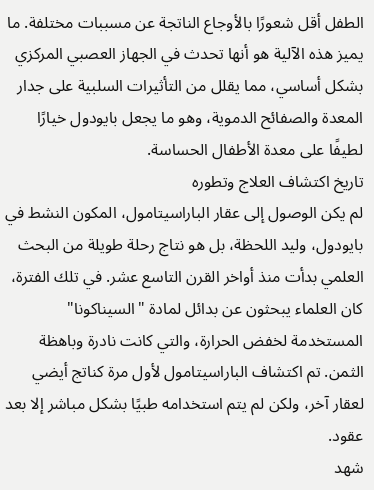الطفل أقل شعورًا بالأوجاع الناتجة عن مسببات مختلفة. ما يميز هذه الآلية هو أنها تحدث في الجهاز العصبي المركزي بشكل أساسي، مما يقلل من التأثيرات السلبية على جدار المعدة والصفائح الدموية، وهو ما يجعل بايودول خيارًا لطيفًا على معدة الأطفال الحساسة.
تاريخ اكتشاف العلاج وتطوره
لم يكن الوصول إلى عقار الباراسيتامول، المكون النشط في بايودول، وليد اللحظة، بل هو نتاج رحلة طويلة من البحث العلمي بدأت منذ أواخر القرن التاسع عشر. في تلك الفترة، كان العلماء يبحثون عن بدائل لمادة "السيناكونا" المستخدمة لخفض الحرارة، والتي كانت نادرة وباهظة الثمن. تم اكتشاف الباراسيتامول لأول مرة كناتج أيضي لعقار آخر، ولكن لم يتم استخدامه طبيًا بشكل مباشر إلا بعد عقود.
شهد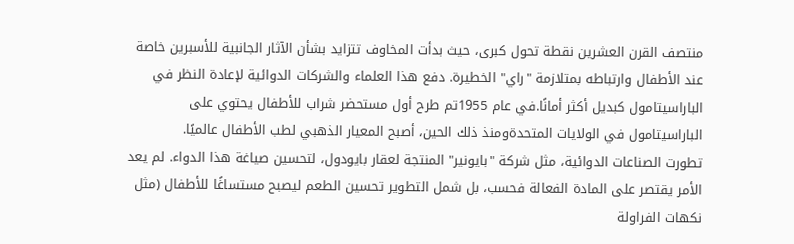منتصف القرن العشرين نقطة تحول كبرى، حيث بدأت المخاوف تتزايد بشأن الآثار الجانبية للأسبرين خاصة عند الأطفال وارتباطه بمتلازمة "راي" الخطيرة. دفع هذا العلماء والشركات الدوائية لإعادة النظر في الباراسيتامول كبديل أكثر أمانًا.في عام 1955تم طرح أول مستحضر شراب للأطفال يحتوي على الباراسيتامول في الولايات المتحدةومنذ ذلك الحين، أصبح المعيار الذهبي لطب الأطفال عالميًا.
تطورت الصناعات الدوائية، مثل شركة "بايونير" المنتجة لعقار بايودول، لتحسين صياغة هذا الدواء. لم يعد الأمر يقتصر على المادة الفعالة فحسب، بل شمل التطوير تحسين الطعم ليصبح مستساغًا للأطفال (مثل نكهات الفراولة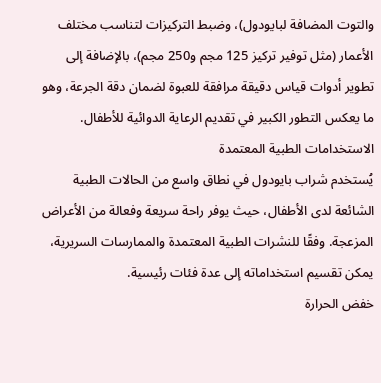والتوت المضافة لبايودول)، وضبط التركيزات لتناسب مختلف الأعمار (مثل توفير تركيز 125 مجم و250 مجم)، بالإضافة إلى تطوير أدوات قياس دقيقة مرافقة للعبوة لضمان دقة الجرعة، وهو ما يعكس التطور الكبير في تقديم الرعاية الدوائية للأطفال.
الاستخدامات الطبية المعتمدة
يُستخدم شراب بايودول في نطاق واسع من الحالات الطبية الشائعة لدى الأطفال، حيث يوفر راحة سريعة وفعالة من الأعراض المزعجة. وفقًا للنشرات الطبية المعتمدة والممارسات السريرية، يمكن تقسيم استخداماته إلى عدة فئات رئيسية.
خفض الحرارة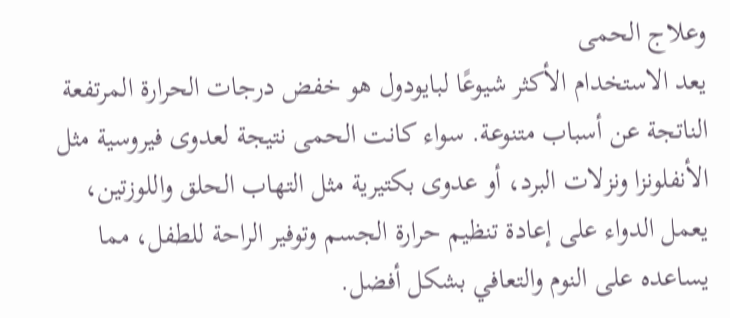وعلاج الحمى
يعد الاستخدام الأكثر شيوعًا لبايودول هو خفض درجات الحرارة المرتفعة الناتجة عن أسباب متنوعة. سواء كانت الحمى نتيجة لعدوى فيروسية مثل الأنفلونزا ونزلات البرد، أو عدوى بكتيرية مثل التهاب الحلق واللوزتين، يعمل الدواء على إعادة تنظيم حرارة الجسم وتوفير الراحة للطفل، مما يساعده على النوم والتعافي بشكل أفضل.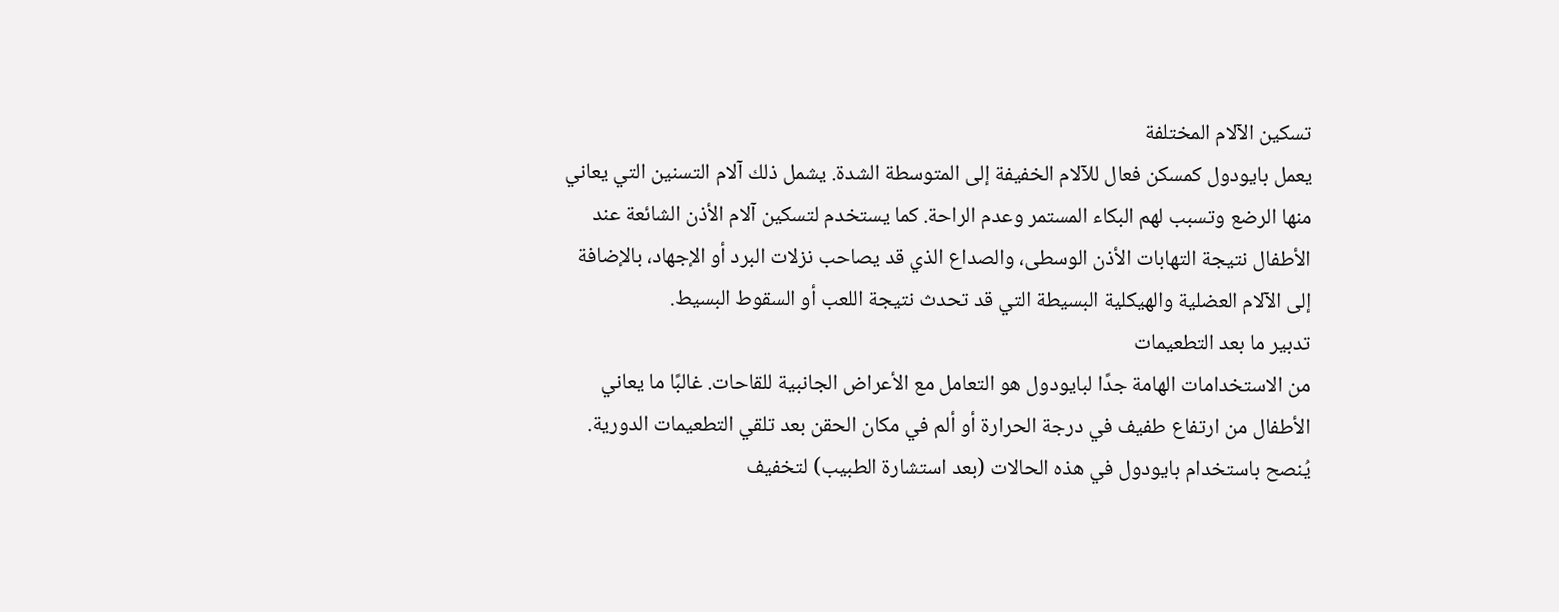تسكين الآلام المختلفة
يعمل بايودول كمسكن فعال للآلام الخفيفة إلى المتوسطة الشدة. يشمل ذلك آلام التسنين التي يعاني منها الرضع وتسبب لهم البكاء المستمر وعدم الراحة. كما يستخدم لتسكين آلام الأذن الشائعة عند الأطفال نتيجة التهابات الأذن الوسطى، والصداع الذي قد يصاحب نزلات البرد أو الإجهاد، بالإضافة إلى الآلام العضلية والهيكلية البسيطة التي قد تحدث نتيجة اللعب أو السقوط البسيط.
تدبير ما بعد التطعيمات
من الاستخدامات الهامة جدًا لبايودول هو التعامل مع الأعراض الجانبية للقاحات. غالبًا ما يعاني الأطفال من ارتفاع طفيف في درجة الحرارة أو ألم في مكان الحقن بعد تلقي التطعيمات الدورية. يُنصح باستخدام بايودول في هذه الحالات (بعد استشارة الطبيب) لتخفيف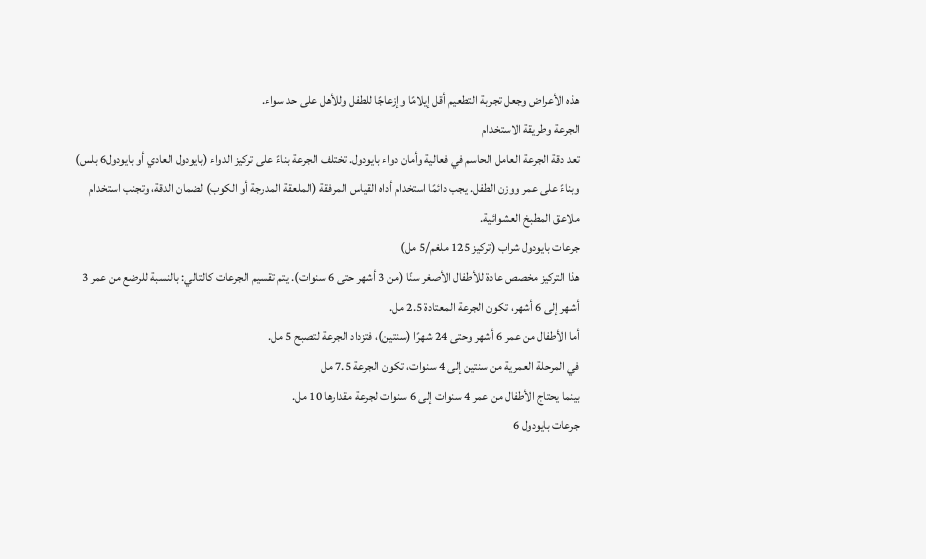هذه الأعراض وجعل تجربة التطعيم أقل إيلامًا وإزعاجًا للطفل وللأهل على حد سواء.
الجرعة وطريقة الاستخدام
تعد دقة الجرعة العامل الحاسم في فعالية وأمان دواء بايودول. تختلف الجرعة بناءً على تركيز الدواء (بايودول العادي أو بايودول6 بلس) وبناءً على عمر ووزن الطفل. يجب دائمًا استخدام أداه القياس المرفقة (الملعقة المدرجة أو الكوب) لضمان الدقة، وتجنب استخدام ملاعق المطبخ العشوائية.
جرعات بايودول شراب (تركيز 125 ملغم/5 مل)
هذا التركيز مخصص عادة للأطفال الأصغر سنًا (من 3 أشهر حتى 6 سنوات). يتم تقسيم الجرعات كالتالي: بالنسبة للرضع من عمر 3 أشهر إلى 6 أشهر، تكون الجرعة المعتادة 2.5 مل.
أما الأطفال من عمر 6 أشهر وحتى 24 شهرًا (سنتين)، فتزداد الجرعة لتصبح 5 مل.
في المرحلة العمرية من سنتين إلى 4 سنوات، تكون الجرعة 7.5 مل
بينما يحتاج الأطفال من عمر 4 سنوات إلى 6 سنوات لجرعة مقدارها 10 مل.
جرعات بايودول 6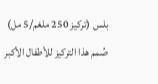بلس (تركيز 250 ملغم/5 مل)
صُمم هذا التركيز للأطفال الأكبر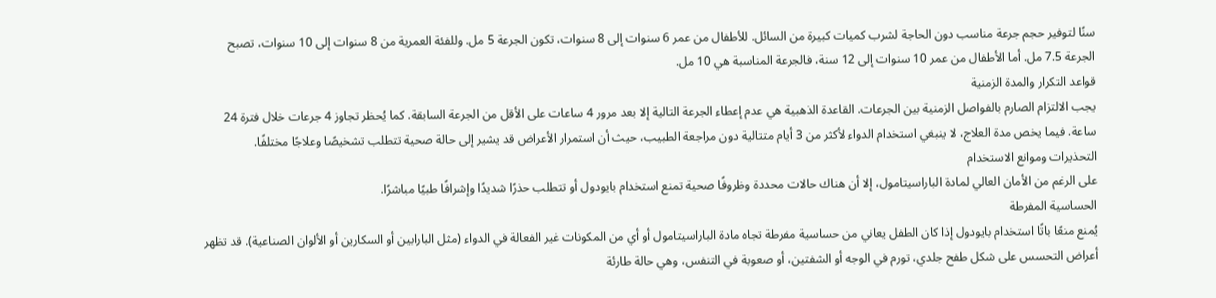سنًا لتوفير حجم جرعة مناسب دون الحاجة لشرب كميات كبيرة من السائل. للأطفال من عمر 6 سنوات إلى 8 سنوات، تكون الجرعة 5 مل. وللفئة العمرية من 8 سنوات إلى 10 سنوات، تصبح الجرعة 7.5 مل. أما الأطفال من عمر 10 سنوات إلى 12 سنة، فالجرعة المناسبة هي 10 مل.
قواعد التكرار والمدة الزمنية
يجب الالتزام الصارم بالفواصل الزمنية بين الجرعات. القاعدة الذهبية هي عدم إعطاء الجرعة التالية إلا بعد مرور 4 ساعات على الأقل من الجرعة السابقة. كما يُحظر تجاوز 4 جرعات خلال فترة 24 ساعة. فيما يخص مدة العلاج، لا ينبغي استخدام الدواء لأكثر من 3 أيام متتالية دون مراجعة الطبيب، حيث أن استمرار الأعراض قد يشير إلى حالة صحية تتطلب تشخيصًا وعلاجًا مختلفًا.
التحذيرات وموانع الاستخدام
على الرغم من الأمان العالي لمادة الباراسيتامول، إلا أن هناك حالات محددة وظروفًا صحية تمنع استخدام بايودول أو تتطلب حذرًا شديدًا وإشرافًا طبيًا مباشرًا.
الحساسية المفرطة
يُمنع منعًا باتًا استخدام بايودول إذا كان الطفل يعاني من حساسية مفرطة تجاه مادة الباراسيتامول أو أي من المكونات غير الفعالة في الدواء (مثل البارابين أو السكارين أو الألوان الصناعية). قد تظهر أعراض التحسس على شكل طفح جلدي، تورم في الوجه أو الشفتين، أو صعوبة في التنفس، وهي حالة طارئة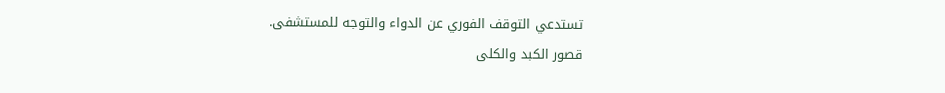تستدعي التوقف الفوري عن الدواء والتوجه للمستشفى.
قصور الكبد والكلى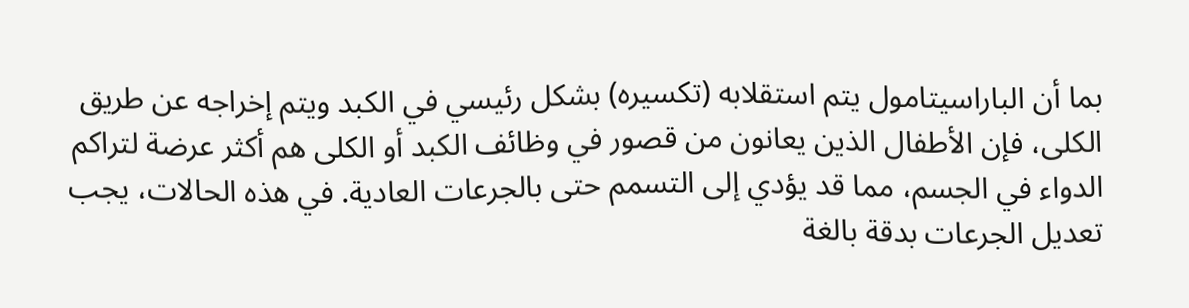بما أن الباراسيتامول يتم استقلابه (تكسيره) بشكل رئيسي في الكبد ويتم إخراجه عن طريق الكلى، فإن الأطفال الذين يعانون من قصور في وظائف الكبد أو الكلى هم أكثر عرضة لتراكم الدواء في الجسم، مما قد يؤدي إلى التسمم حتى بالجرعات العادية. في هذه الحالات، يجب تعديل الجرعات بدقة بالغة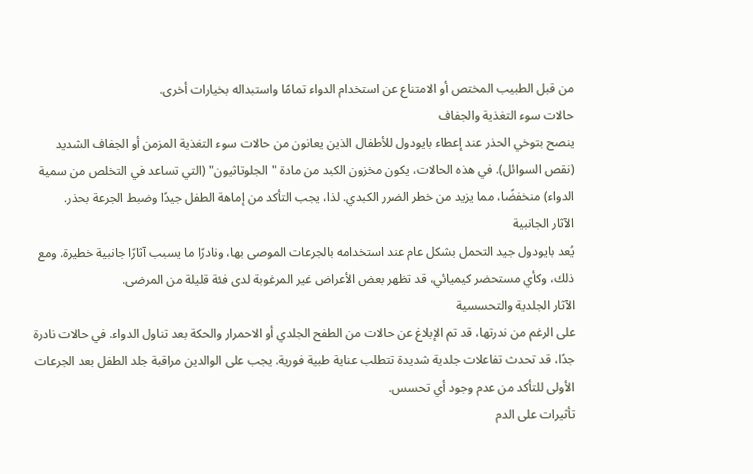من قبل الطبيب المختص أو الامتناع عن استخدام الدواء تمامًا واستبداله بخيارات أخرى.
حالات سوء التغذية والجفاف
ينصح بتوخي الحذر عند إعطاء بايودول للأطفال الذين يعانون من حالات سوء التغذية المزمن أو الجفاف الشديد (نقص السوائل). في هذه الحالات، يكون مخزون الكبد من مادة "الجلوتاثيون" (التي تساعد في التخلص من سمية الدواء) منخفضًا، مما يزيد من خطر الضرر الكبدي. لذا، يجب التأكد من إماهة الطفل جيدًا وضبط الجرعة بحذر.
الآثار الجانبية
يُعد بايودول جيد التحمل بشكل عام عند استخدامه بالجرعات الموصى بها، ونادرًا ما يسبب آثارًا جانبية خطيرة. ومع ذلك، وكأي مستحضر كيميائي، قد تظهر بعض الأعراض غير المرغوبة لدى فئة قليلة من المرضى.
الآثار الجلدية والتحسسية
على الرغم من ندرتها، قد تم الإبلاغ عن حالات من الطفح الجلدي أو الاحمرار والحكة بعد تناول الدواء. في حالات نادرة جدًا، قد تحدث تفاعلات جلدية شديدة تتطلب عناية طبية فورية. يجب على الوالدين مراقبة جلد الطفل بعد الجرعات الأولى للتأكد من عدم وجود أي تحسس.
تأثيرات على الدم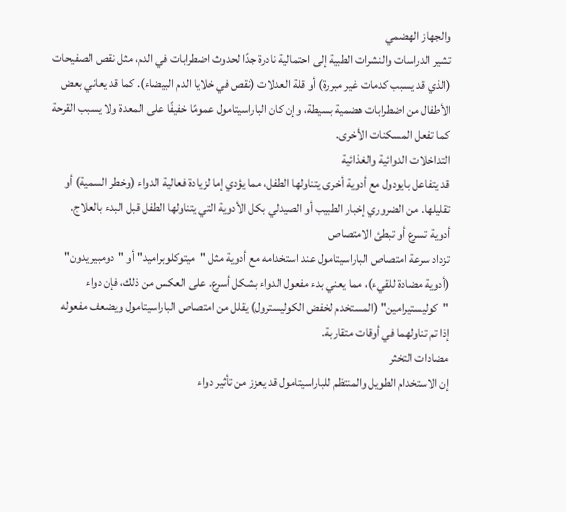والجهاز الهضمي
تشير الدراسات والنشرات الطبية إلى احتمالية نادرة جدًا لحدوث اضطرابات في الدم، مثل نقص الصفيحات (الذي قد يسبب كدمات غير مبررة) أو قلة العدلات (نقص في خلايا الدم البيضاء). كما قد يعاني بعض الأطفال من اضطرابات هضمية بسيطة، وإن كان الباراسيتامول عمومًا خفيفًا على المعدة ولا يسبب القرحة كما تفعل المسكنات الأخرى.
التداخلات الدوائية والغذائية
قد يتفاعل بايودول مع أدوية أخرى يتناولها الطفل، مما يؤدي إما لزيادة فعالية الدواء (وخطر السمية) أو تقليلها. من الضروري إخبار الطبيب أو الصيدلي بكل الأدوية التي يتناولها الطفل قبل البدء بالعلاج.
أدوية تسرع أو تبطئ الامتصاص
تزداد سرعة امتصاص الباراسيتامول عند استخدامه مع أدوية مثل "ميتوكلوبراميد" أو "دومبيريدون" (أدوية مضادة للقيء)، مما يعني بدء مفعول الدواء بشكل أسرع. على العكس من ذلك، فإن دواء "كوليستيرامين" (المستخدم لخفض الكوليسترول) يقلل من امتصاص الباراسيتامول ويضعف مفعوله إذا تم تناولهما في أوقات متقاربة.
مضادات التخثر
إن الاستخدام الطويل والمنتظم للباراسيتامول قد يعزز من تأثير دواء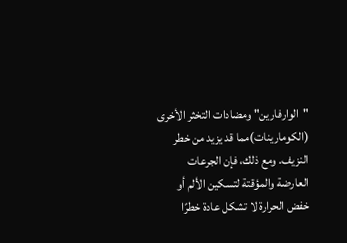"الوارفارين" ومضادات التخثر الأخرى (الكومارينات)مما قد يزيد من خطر النزيف. ومع ذلك، فإن الجرعات العارضة والمؤقتة لتسكين الألم أو خفض الحرارة لا تشكل عادة خطرًا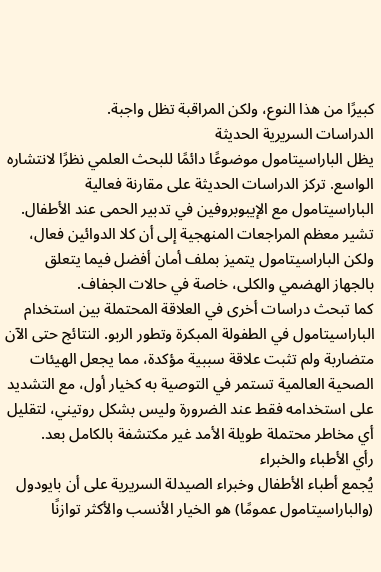كبيرًا من هذا النوع، ولكن المراقبة تظل واجبة.
الدراسات السريرية الحديثة
يظل الباراسيتامول موضوعًا دائمًا للبحث العلمي نظرًا لانتشاره الواسع. تركز الدراسات الحديثة على مقارنة فعالية الباراسيتامول مع الإيبوبروفين في تدبير الحمى عند الأطفال. تشير معظم المراجعات المنهجية إلى أن كلا الدوائين فعال، ولكن الباراسيتامول يتميز بملف أمان أفضل فيما يتعلق بالجهاز الهضمي والكلى، خاصة في حالات الجفاف.
كما تبحث دراسات أخرى في العلاقة المحتملة بين استخدام الباراسيتامول في الطفولة المبكرة وتطور الربو. النتائج حتى الآن متضاربة ولم تثبت علاقة سببية مؤكدة، مما يجعل الهيئات الصحية العالمية تستمر في التوصية به كخيار أول، مع التشديد على استخدامه فقط عند الضرورة وليس بشكل روتيني، لتقليل أي مخاطر محتملة طويلة الأمد غير مكتشفة بالكامل بعد.
رأي الأطباء والخبراء
يُجمع أطباء الأطفال وخبراء الصيدلة السريرية على أن بايودول (والباراسيتامول عمومًا) هو الخيار الأنسب والأكثر توازنًا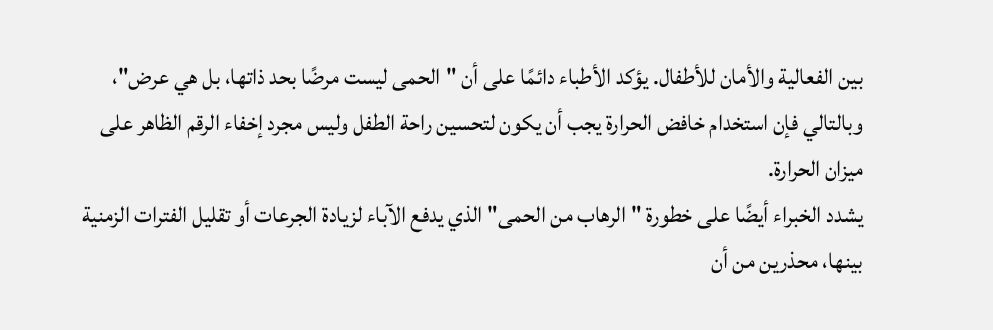بين الفعالية والأمان للأطفال. يؤكد الأطباء دائمًا على أن "الحمى ليست مرضًا بحد ذاتها، بل هي عرض"، وبالتالي فإن استخدام خافض الحرارة يجب أن يكون لتحسين راحة الطفل وليس مجرد إخفاء الرقم الظاهر على ميزان الحرارة.
يشدد الخبراء أيضًا على خطورة "الرهاب من الحمى" الذي يدفع الآباء لزيادة الجرعات أو تقليل الفترات الزمنية بينها، محذرين من أن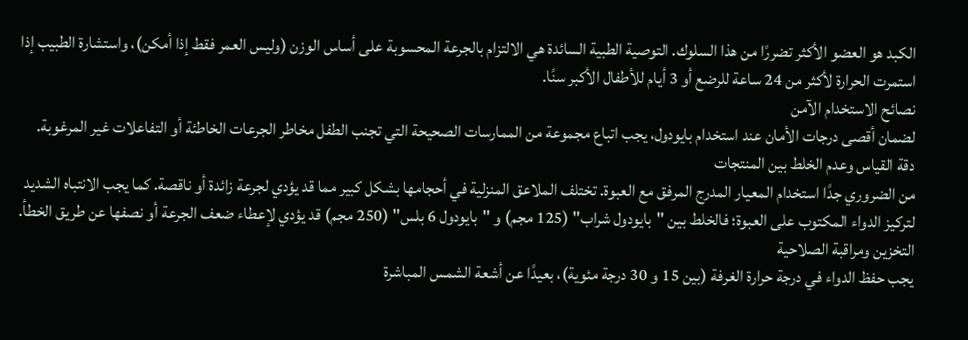الكبد هو العضو الأكثر تضررًا من هذا السلوك. التوصية الطبية السائدة هي الالتزام بالجرعة المحسوبة على أساس الوزن (وليس العمر فقط إذا أمكن)، واستشارة الطبيب إذا استمرت الحرارة لأكثر من 24 ساعة للرضع أو 3 أيام للأطفال الأكبر سنًا.
نصائح الاستخدام الآمن
لضمان أقصى درجات الأمان عند استخدام بايودول، يجب اتباع مجموعة من الممارسات الصحيحة التي تجنب الطفل مخاطر الجرعات الخاطئة أو التفاعلات غير المرغوبة.
دقة القياس وعدم الخلط بين المنتجات
من الضروري جدًا استخدام المعيار المدرج المرفق مع العبوة. تختلف الملاعق المنزلية في أحجامها بشكل كبير مما قد يؤدي لجرعة زائدة أو ناقصة. كما يجب الانتباه الشديد لتركيز الدواء المكتوب على العبوة؛ فالخلط بين "بايودول شراب" (125 مجم) و "بايودول 6 بلس" (250 مجم) قد يؤدي لإعطاء ضعف الجرعة أو نصفها عن طريق الخطأ.
التخزين ومراقبة الصلاحية
يجب حفظ الدواء في درجة حرارة الغرفة (بين 15 و 30 درجة مئوية)، بعيدًا عن أشعة الشمس المباشرة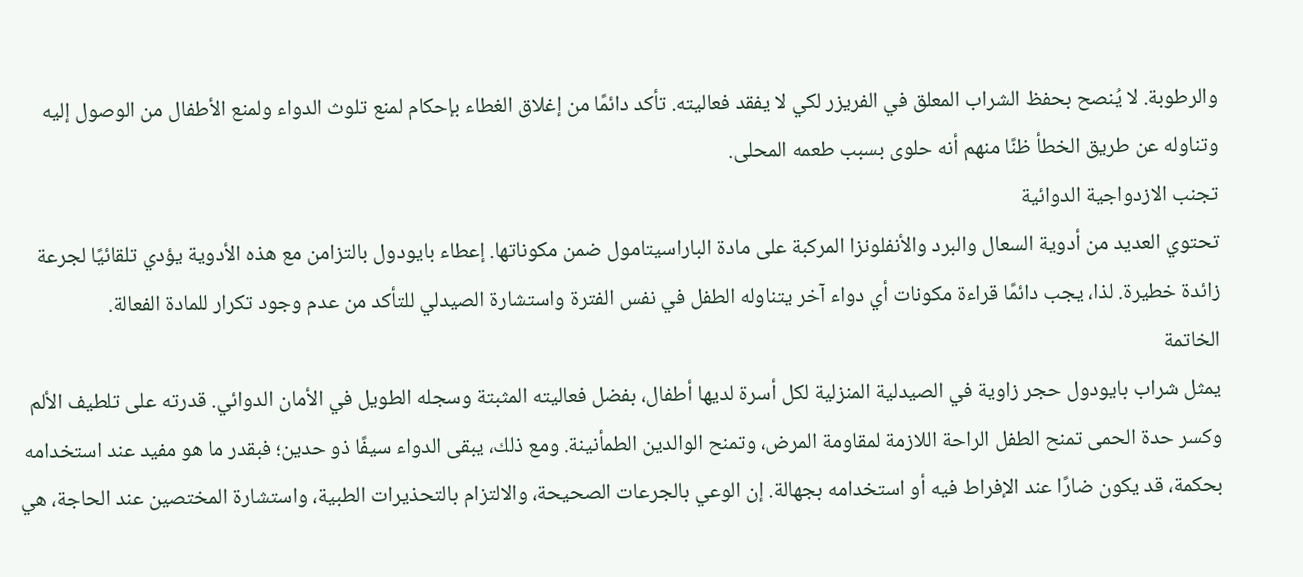والرطوبة. لا يُنصح بحفظ الشراب المعلق في الفريزر لكي لا يفقد فعاليته. تأكد دائمًا من إغلاق الغطاء بإحكام لمنع تلوث الدواء ولمنع الأطفال من الوصول إليه وتناوله عن طريق الخطأ ظنًا منهم أنه حلوى بسبب طعمه المحلى.
تجنب الازدواجية الدوائية
تحتوي العديد من أدوية السعال والبرد والأنفلونزا المركبة على مادة الباراسيتامول ضمن مكوناتها. إعطاء بايودول بالتزامن مع هذه الأدوية يؤدي تلقائيًا لجرعة زائدة خطيرة. لذا، يجب دائمًا قراءة مكونات أي دواء آخر يتناوله الطفل في نفس الفترة واستشارة الصيدلي للتأكد من عدم وجود تكرار للمادة الفعالة.
الخاتمة
يمثل شراب بايودول حجر زاوية في الصيدلية المنزلية لكل أسرة لديها أطفال، بفضل فعاليته المثبتة وسجله الطويل في الأمان الدوائي. قدرته على تلطيف الألم وكسر حدة الحمى تمنح الطفل الراحة اللازمة لمقاومة المرض، وتمنح الوالدين الطمأنينة. ومع ذلك، يبقى الدواء سيفًا ذو حدين؛ فبقدر ما هو مفيد عند استخدامه بحكمة، قد يكون ضارًا عند الإفراط فيه أو استخدامه بجهالة. إن الوعي بالجرعات الصحيحة، والالتزام بالتحذيرات الطبية، واستشارة المختصين عند الحاجة، هي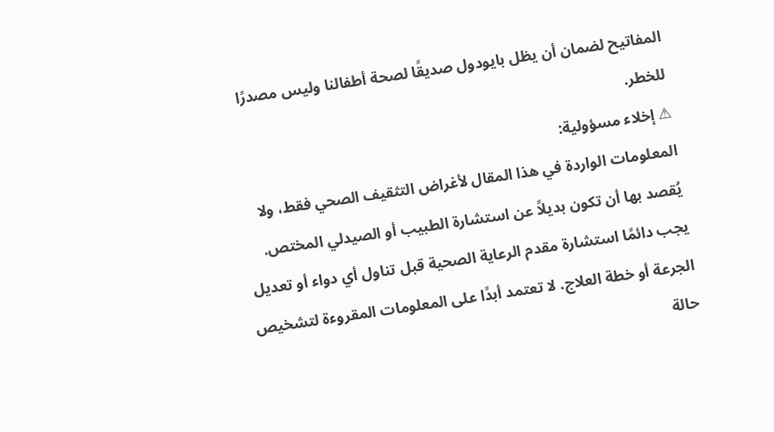المفاتيح لضمان أن يظل بايودول صديقًا لصحة أطفالنا وليس مصدرًا للخطر.
⚠ إخلاء مسؤولية:
المعلومات الواردة في هذا المقال لأغراض التثقيف الصحي فقط، ولا يُقصد بها أن تكون بديلاً عن استشارة الطبيب أو الصيدلي المختص. يجب دائمًا استشارة مقدم الرعاية الصحية قبل تناول أي دواء أو تعديل الجرعة أو خطة العلاج. لا تعتمد أبدًا على المعلومات المقروءة لتشخيص حالة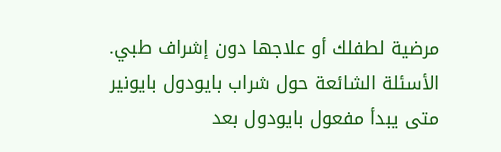مرضية لطفلك أو علاجها دون إشراف طبي.
الأسئلة الشائعة حول شراب بايودول بايونير
متى يبدأ مفعول بايودول بعد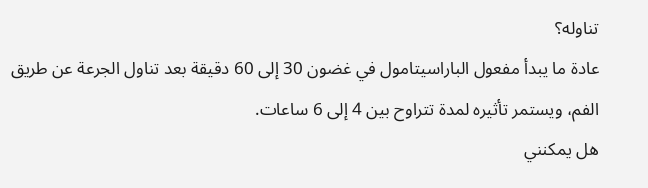تناوله؟
عادة ما يبدأ مفعول الباراسيتامول في غضون 30 إلى 60 دقيقة بعد تناول الجرعة عن طريق الفم، ويستمر تأثيره لمدة تتراوح بين 4 إلى 6 ساعات.
هل يمكنني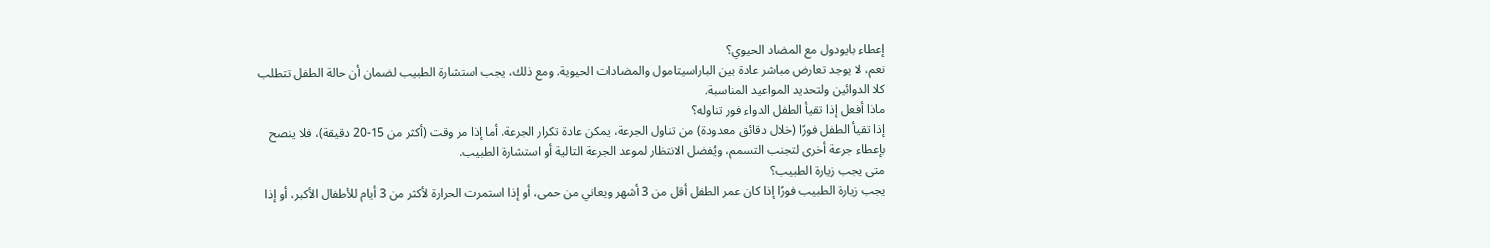إعطاء بايودول مع المضاد الحيوي؟
نعم، لا يوجد تعارض مباشر عادة بين الباراسيتامول والمضادات الحيوية. ومع ذلك، يجب استشارة الطبيب لضمان أن حالة الطفل تتطلب كلا الدوائين ولتحديد المواعيد المناسبة.
ماذا أفعل إذا تقيأ الطفل الدواء فور تناوله؟
إذا تقيأ الطفل فورًا (خلال دقائق معدودة) من تناول الجرعة، يمكن عادة تكرار الجرعة. أما إذا مر وقت (أكثر من 15-20 دقيقة)، فلا ينصح بإعطاء جرعة أخرى لتجنب التسمم، ويُفضل الانتظار لموعد الجرعة التالية أو استشارة الطبيب.
متى يجب زيارة الطبيب؟
يجب زيارة الطبيب فورًا إذا كان عمر الطفل أقل من 3 أشهر ويعاني من حمى، أو إذا استمرت الحرارة لأكثر من 3 أيام للأطفال الأكبر، أو إذا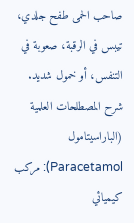صاحب الحمى طفح جلدي، تيبس في الرقبة، صعوبة في التنفس، أو خمول شديد.
شرح المصطلحات العلمية
(الباراسيتامول Paracetamol): مركب كيميائي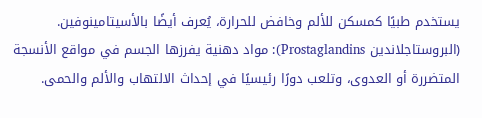يستخدم طبيًا كمسكن للألم وخافض للحرارة، يُعرف أيضًا بالأسيتامينوفين.
(البروستاجلاندين Prostaglandins): مواد دهنية يفرزها الجسم في مواقع الأنسجة المتضررة أو العدوى، وتلعب دورًا رئيسيًا في إحداث الالتهاب والألم والحمى.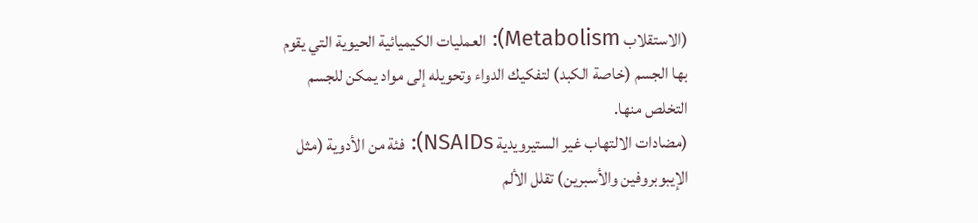(الاستقلاب Metabolism): العمليات الكيميائية الحيوية التي يقوم بها الجسم (خاصة الكبد) لتفكيك الدواء وتحويله إلى مواد يمكن للجسم التخلص منها.
(مضادات الالتهاب غير الستيرويدية NSAIDs): فئة من الأدوية (مثل الإيبوبروفين والأسبرين) تقلل الألم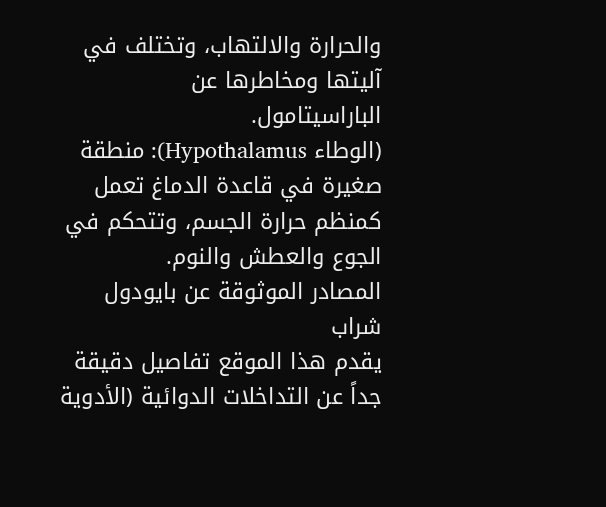والحرارة والالتهاب، وتختلف في آليتها ومخاطرها عن الباراسيتامول.
(الوطاء Hypothalamus): منطقة صغيرة في قاعدة الدماغ تعمل كمنظم حرارة الجسم، وتتحكم في الجوع والعطش والنوم.
المصادر الموثوقة عن بايودول شراب
يقدم هذا الموقع تفاصيل دقيقة جداً عن التداخلات الدوائية (الأدوية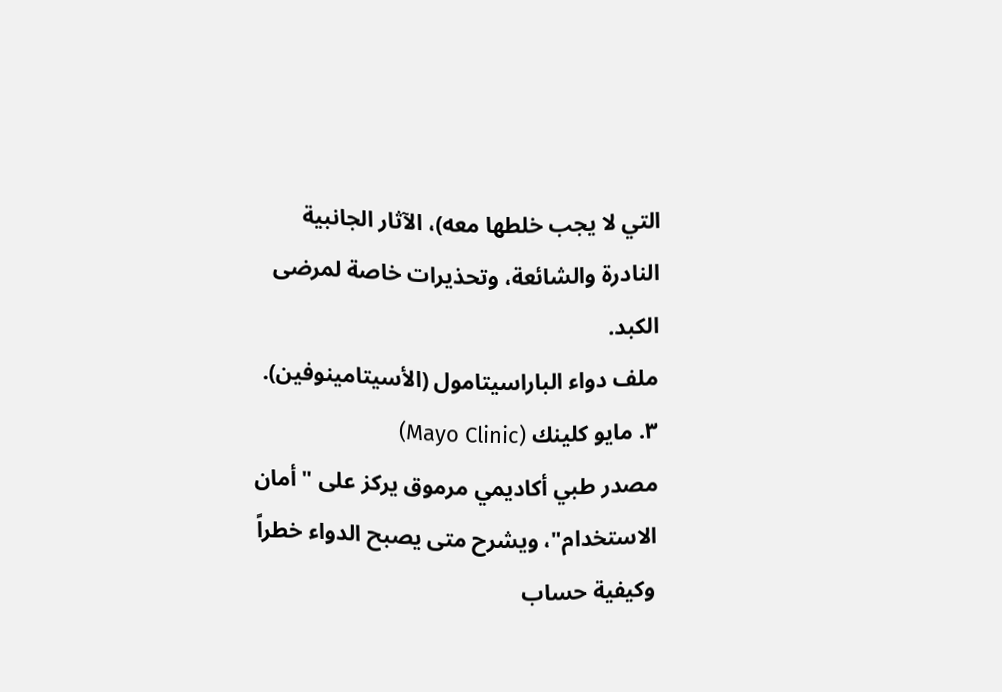التي لا يجب خلطها معه)، الآثار الجانبية النادرة والشائعة، وتحذيرات خاصة لمرضى الكبد.
ملف دواء الباراسيتامول (الأسيتامينوفين).
٣. مايو كلينك (Mayo Clinic)
مصدر طبي أكاديمي مرموق يركز على "أمان الاستخدام"، ويشرح متى يصبح الدواء خطراً وكيفية حساب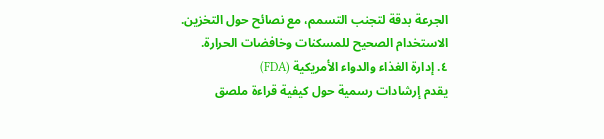الجرعة بدقة لتجنب التسمم، مع نصائح حول التخزين.
الاستخدام الصحيح للمسكنات وخافضات الحرارة.
٤. إدارة الغذاء والدواء الأمريكية (FDA)
يقدم إرشادات رسمية حول كيفية قراءة ملصق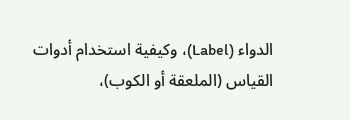الدواء (Label)، وكيفية استخدام أدوات القياس (الملعقة أو الكوب)،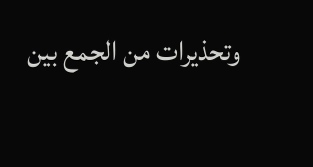وتحذيرات من الجمع بين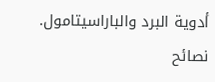أدوية البرد والباراسيتامول.
نصائح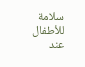سلامة للأطفال عند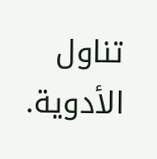تناول الأدوية.